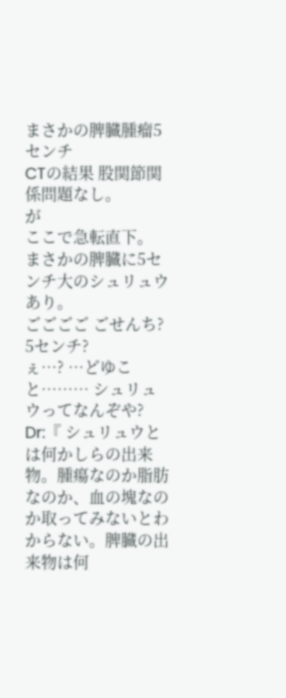まさかの脾臓腫瘤5センチ
CTの結果 股関節関係問題なし。
が
ここで急転直下。
まさかの脾臓に5センチ大のシュリュウあり。
ごごごご ごせんち?
5センチ?
ぇ…? …どゆこと……… シュリュウってなんぞや?
Dr:『 シュリュウとは何かしらの出来物。腫瘍なのか脂肪なのか、血の塊なのか取ってみないとわからない。脾臓の出来物は何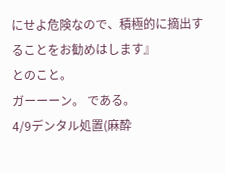にせよ危険なので、積極的に摘出することをお勧めはします』
とのこと。
ガーーーン。 である。
4/9デンタル処置(麻酔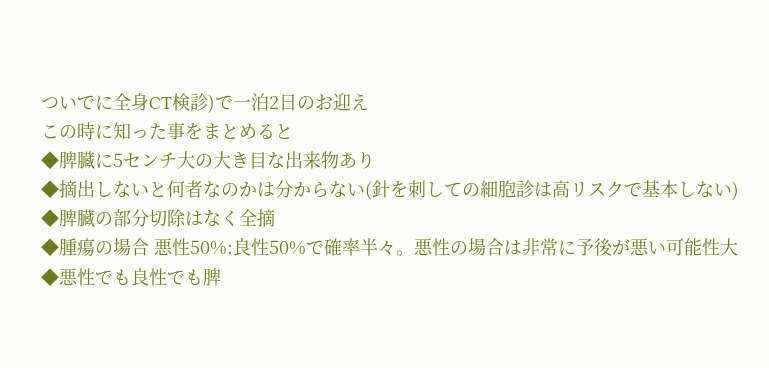ついでに全身CT検診)で一泊2日のお迎え
この時に知った事をまとめると
◆脾臓に5センチ大の大き目な出来物あり
◆摘出しないと何者なのかは分からない(針を刺しての細胞診は高リスクで基本しない)
◆脾臓の部分切除はなく全摘
◆腫瘍の場合 悪性50%:良性50%で確率半々。悪性の場合は非常に予後が悪い可能性大
◆悪性でも良性でも脾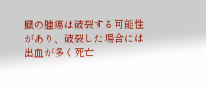臓の腫瘍は破裂する可能性があり、破裂した場合には出血が多く死亡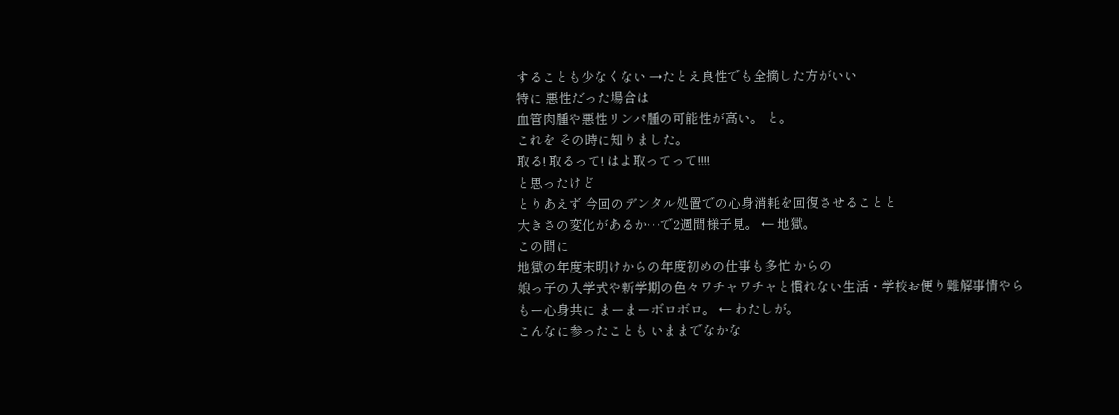することも少なくない →たとえ良性でも全摘した方がいい
特に 悪性だった場合は
血管肉腫や悪性リンパ腫の可能性が高い。 と。
これを その時に知りました。
取る! 取るって! はよ取ってって!!!!
と思ったけど
とりあえず 今回のデンタル処置での心身消耗を回復させることと
大きさの変化があるか…で2週間様子見。 ← 地獄。
この間に
地獄の年度末明けからの年度初めの仕事も多忙 からの
娘っ子の入学式や新学期の色々ワチャワチャと慣れない生活・学校お便り難解事情やら
もー心身共に まーまーボロボロ。 ← わたしが。
こんなに参ったことも いままでなかな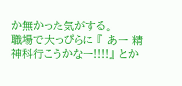か無かった気がする。
職場で大っぴらに 『 あー 精神科行こうかなー!!!!』 とか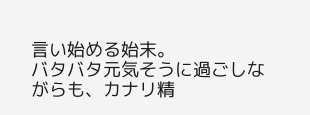言い始める始末。
バタバタ元気そうに過ごしながらも、カナリ精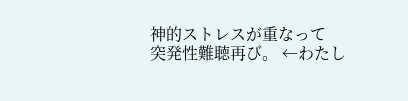神的ストレスが重なって
突発性難聴再び。 ←わたし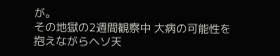が。
その地獄の2週間観察中 大病の可能性を抱えながらヘソ天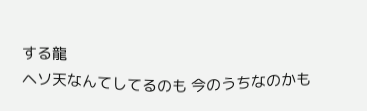する龍
ヘソ天なんてしてるのも 今のうちなのかも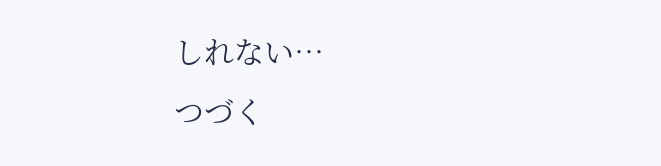しれない…
つづく